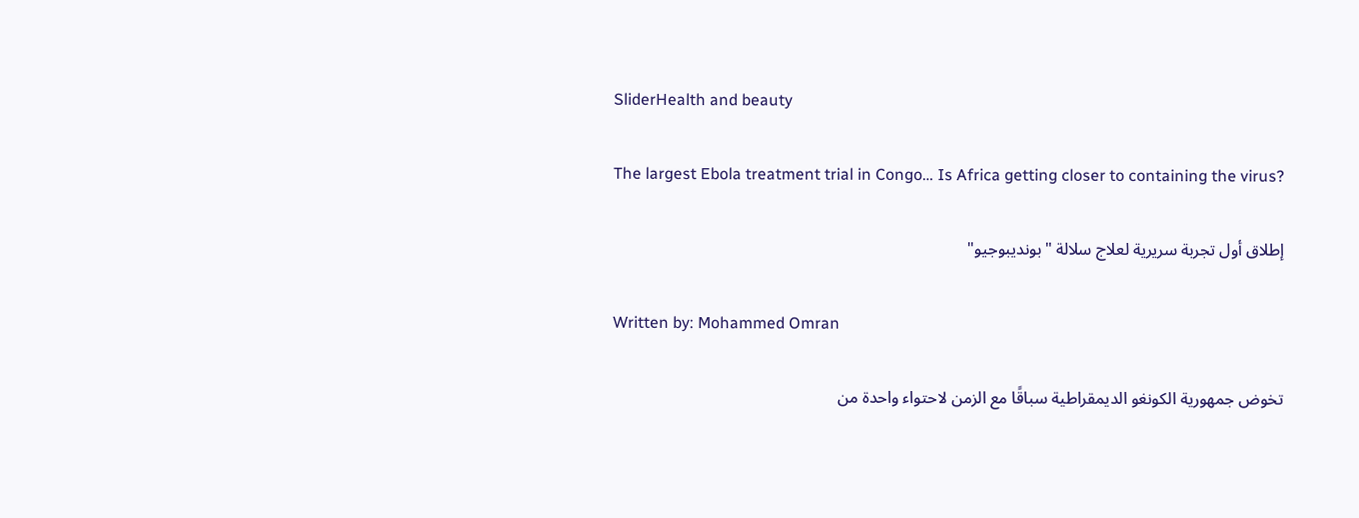SliderHealth and beauty

The largest Ebola treatment trial in Congo… Is Africa getting closer to containing the virus?

إطلاق أول تجربة سريرية لعلاج سلالة "بونديبوجيو"

Written by: Mohammed Omran

تخوض جمهورية الكونغو الديمقراطية سباقًا مع الزمن لاحتواء واحدة من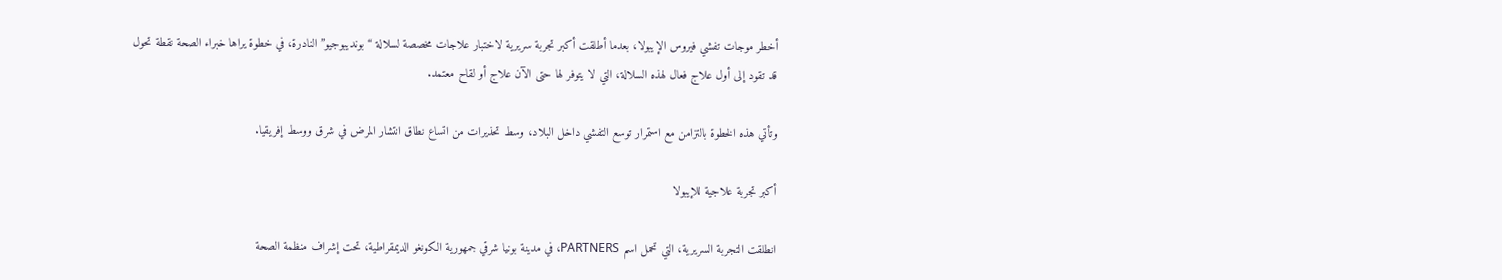أخطر موجات تفشي فيروس الإيبولا، بعدما أطلقت أكبر تجربة سريرية لاختبار علاجات مخصصة لسلالة “بونديبوجيو” النادرة، في خطوة يراها خبراء الصحة نقطة تحول قد تقود إلى أول علاج فعال لهذه السلالة، التي لا يتوفر لها حتى الآن علاج أو لقاح معتمد.

وتأتي هذه الخطوة بالتزامن مع استمرار توسع التفشي داخل البلاد، وسط تحذيرات من اتساع نطاق انتشار المرض في شرق ووسط إفريقيا.

أكبر تجربة علاجية للإيبولا

انطلقت التجربة السريرية، التي تحمل اسم PARTNERS، في مدينة بونيا شرقي جمهورية الكونغو الديمقراطية، تحت إشراف منظمة الصحة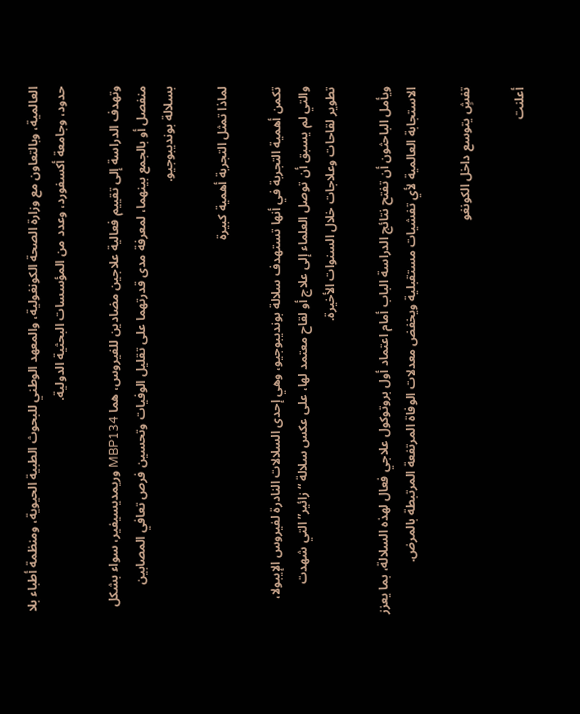العالمية، وبالتعاون مع وزارة الصحة الكونغولية، والمعهد الوطني للبحوث الطبية الحيوية، ومنظمة أطباء بلا حدود، وجامعة أكسفورد، وعدد من المؤسسات البحثية الدولية.

وتهدف الدراسة إلى تقييم فعالية علاجين مضادين للفيروس، هما MBP134 وريمديسيفير، سواء بشكل منفصل أو بالجمع بينهما، لمعرفة مدى قدرتهما على تقليل الوفيات وتحسين فرص تعافي المصابين بسلالة بونديبوجيو.

لماذا تمثل التجربة أهمية كبيرة

تكمن أهمية التجربة في أنها تستهدف سلالة بونديبوجيو، وهي إحدى السلالات النادرة لفيروس الإيبولا، والتي لم يسبق أن توصل العلماء إلى علاج أو لقاح معتمد لها، على عكس سلالة “زائير” التي شهدت تطوير لقاحات وعلاجات خلال السنوات الأخيرة.

ويأمل الباحثون أن تفتح نتائج الدراسة الباب أمام اعتماد أول بروتوكول علاجي فعال لهذه السلالة، بما يعزز الاستجابة العالمية لأي تفشيات مستقبلية ويخفض معدلات الوفاة المرتفعة المرتبطة بالمرض.

تفشٍ يتوسع داخل الكونغو

أعلنت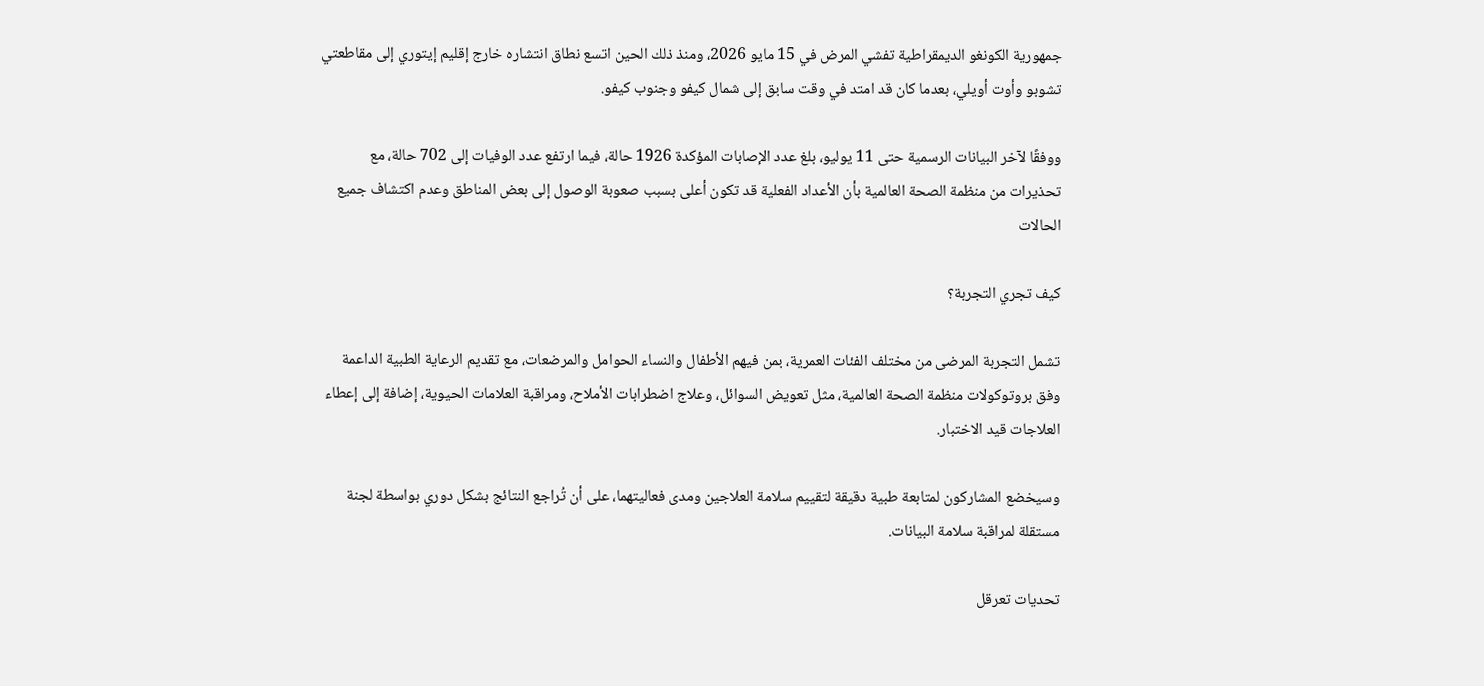جمهورية الكونغو الديمقراطية تفشي المرض في 15 مايو 2026، ومنذ ذلك الحين اتسع نطاق انتشاره خارج إقليم إيتوري إلى مقاطعتي تشوبو وأوت أويلي، بعدما كان قد امتد في وقت سابق إلى شمال كيفو وجنوب كيفو.

ووفقًا لآخر البيانات الرسمية حتى 11 يوليو، بلغ عدد الإصابات المؤكدة 1926 حالة، فيما ارتفع عدد الوفيات إلى 702 حالة، مع تحذيرات من منظمة الصحة العالمية بأن الأعداد الفعلية قد تكون أعلى بسبب صعوبة الوصول إلى بعض المناطق وعدم اكتشاف جميع الحالات

كيف تجري التجربة؟

تشمل التجربة المرضى من مختلف الفئات العمرية، بمن فيهم الأطفال والنساء الحوامل والمرضعات، مع تقديم الرعاية الطبية الداعمة وفق بروتوكولات منظمة الصحة العالمية، مثل تعويض السوائل، وعلاج اضطرابات الأملاح، ومراقبة العلامات الحيوية، إضافة إلى إعطاء العلاجات قيد الاختبار.

وسيخضع المشاركون لمتابعة طبية دقيقة لتقييم سلامة العلاجين ومدى فعاليتهما، على أن تُراجع النتائج بشكل دوري بواسطة لجنة مستقلة لمراقبة سلامة البيانات.

تحديات تعرقل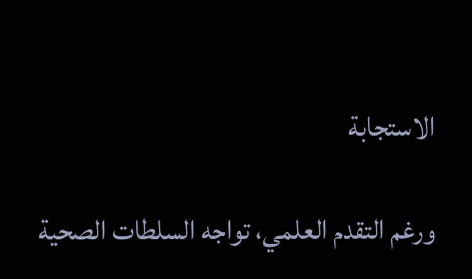الاستجابة

ورغم التقدم العلمي، تواجه السلطات الصحية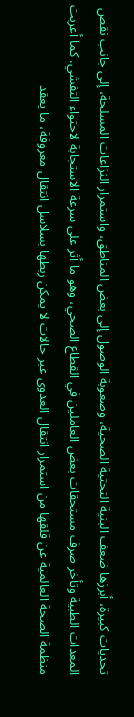تحديات كبيرة، أبرزها ضعف البنية التحتية الصحية، وصعوبة الوصول إلى بعض المناطق، واستمرار النزاعات المسلحة، إلى جانب نقص المعدات الطبية وتأخر صرف مستحقات بعض العاملين في القطاع الصحي، وهو ما أثر على سرعة الاستجابة لاحتواء التفشي. كما أعربت منظمة الصحة العالمية عن قلقها من استمرار انتقال العدوى عبر حالات لا يمكن ربطها بسلاسل انتقال معروفة، ما يعقد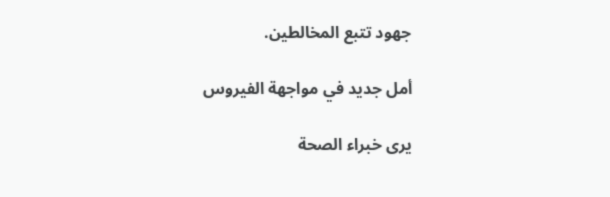جهود تتبع المخالطين.

أمل جديد في مواجهة الفيروس

يرى خبراء الصحة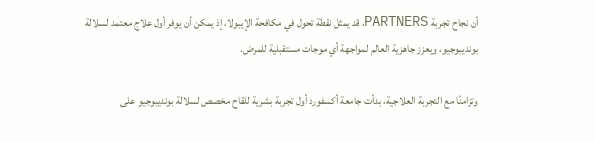أن نجاح تجربة PARTNERS، قد يمثل نقطة تحول في مكافحة الإيبولا، إذ يمكن أن يوفر أول علاج معتمد لسلالة بونديبوجيو، ويعزز جاهزية العالم لمواجهة أي موجات مستقبلية للمرض.

وتزامنًا مع التجربة العلاجية، بدأت جامعة أكسفورد أول تجربة بشرية للقاح مخصص لسلالة بونديبوجيو على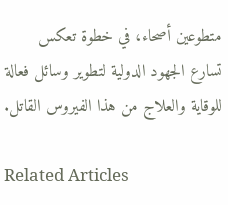متطوعين أصحاء، في خطوة تعكس تسارع الجهود الدولية لتطوير وسائل فعالة للوقاية والعلاج من هذا الفيروس القاتل.

Related Articles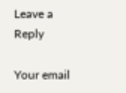Leave a Reply

Your email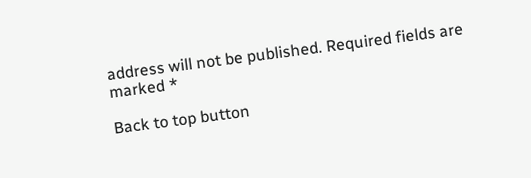address will not be published. Required fields are marked *

Back to top button